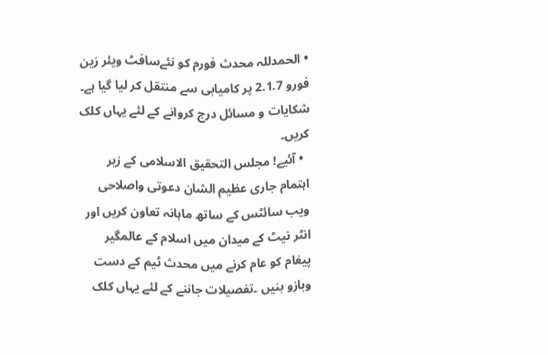• الحمدللہ محدث فورم کو نئےسافٹ ویئر زین فورو 2.1.7 پر کامیابی سے منتقل کر لیا گیا ہے۔ شکایات و مسائل درج کروانے کے لئے یہاں کلک کریں۔
  • آئیے! مجلس التحقیق الاسلامی کے زیر اہتمام جاری عظیم الشان دعوتی واصلاحی ویب سائٹس کے ساتھ ماہانہ تعاون کریں اور انٹر نیٹ کے میدان میں اسلام کے عالمگیر پیغام کو عام کرنے میں محدث ٹیم کے دست وبازو بنیں ۔تفصیلات جاننے کے لئے یہاں کلک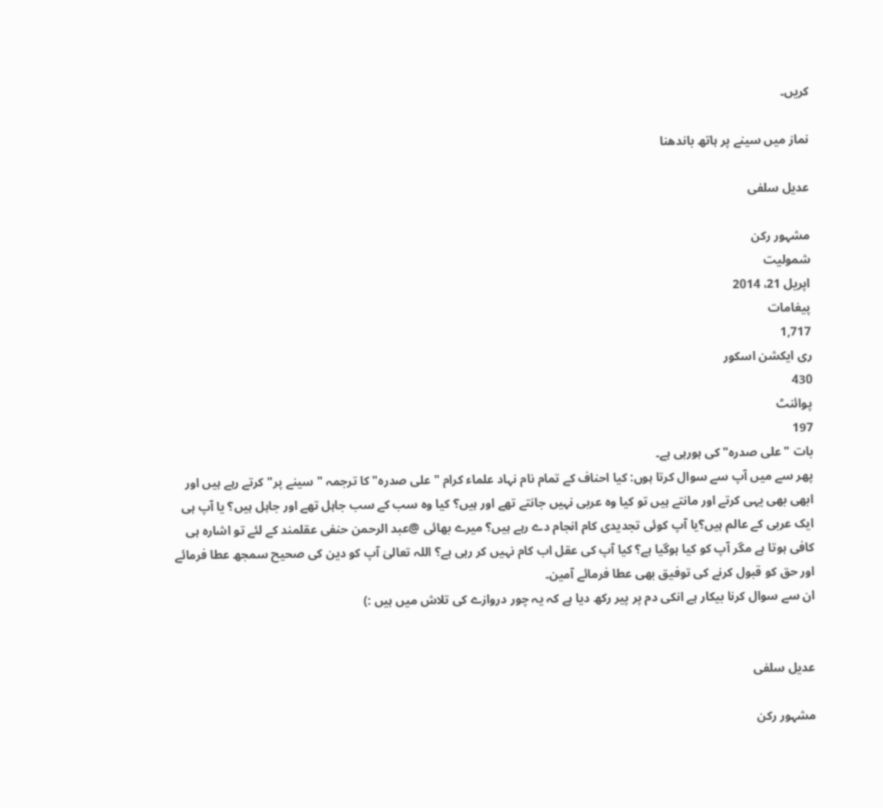کریں۔

نماز میں سینے پر ہاتھ باندھنا

عدیل سلفی

مشہور رکن
شمولیت
اپریل 21، 2014
پیغامات
1,717
ری ایکشن اسکور
430
پوائنٹ
197
بات "علی صدرہ" کی ہورہی ہے۔
پھر سے میں آپ سے سوال کرتا ہوں: کیا احناف کے تمام نام نہاد علماء کرام "علی صدرہ" کا ترجمہ "سینے پر" کرتے رہے ہیں اور ابھی بھی یہی کرتے اور مانتے ہیں تو کیا وہ عربی نہیں جانتے تھے اور ہیں؟ کیا وہ سب کے سب جاہل تھے اور جاہل ہیں؟ یا آپ ہی ایک عربی کے عالم ہیں؟یا آپ کوئی تجدیدی کام انجام دے رہے ہیں؟ میرے بھائی @عبد الرحمن حنفی عقلمند کے لئے تو اشارہ ہی کافی ہوتا ہے مگر آپ کو کیا ہوگیا ہے؟ کیا آپ کی عقل اب کام نہیں کر رہی ہے؟ اللہ تعالیٰ آپ کو دین کی صحیح سمجھ عطا فرمائے اور حق کو قبول کرنے کی توفیق بھی عطا فرمائے آمین۔
ان سے سوال کرنا بیکار ہے انکی دم پر پیر رکھ دیا ہے کہ یہ چور دروازے کی تلاش میں ہیں :)


عدیل سلفی

مشہور رکن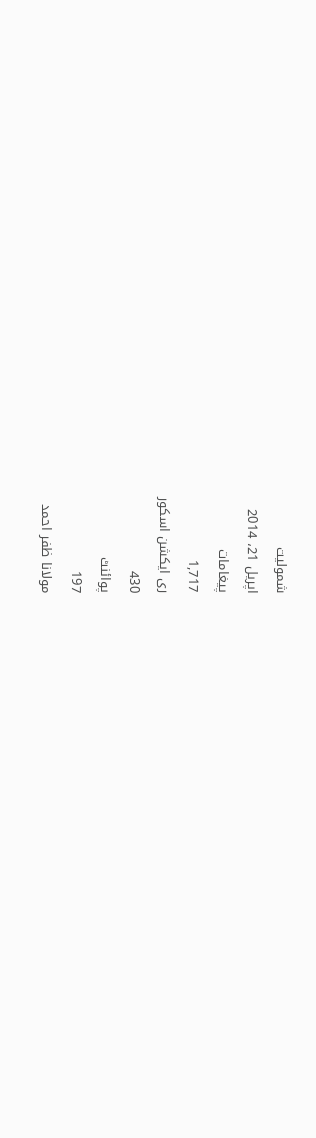شمولیت
اپریل 21، 2014
پیغامات
1,717
ری ایکشن اسکور
430
پوائنٹ
197
مولانا ظفر احمد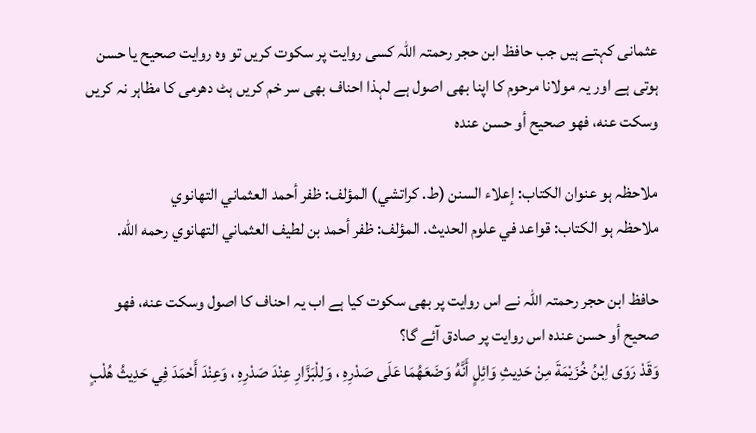عثمانی کہتے ہیں جب حافظ ابن حجر رحمتہ اللہ کسی روایت پر سکوت کریں تو وہ روایت صحیح یا حسن ہوتی ہے اور یہ مولانا مرحوم کا اپنا بھی اصول ہے لہذا احناف بھی سر خم کریں ہٹ دھرمی کا مظاہر نہ کریں
وسكت عنه، فهو صحيح أو حسن عنده

ملاحظہ ہو عنوان الكتاب: إعلاء السنن (ط. كراتشي) المؤلف: ظفر أحمد العثماني التهانوي
ملاحظہ ہو الكتاب: قواعد في علوم الحديث. المؤلف: ظفر أحمد بن لطيف العثماني التهانوي رحمه الله.

حافظ ابن حجر رحمتہ اللہ نے اس روایت پر بھی سکوت کیا ہے اب یہ احناف کا اصول وسكت عنه، فهو صحيح أو حسن عنده اس روایت پر صادق آئے گا؟
وَقَدْ رَوَى اِبْنُ خُزَيْمَةَ مِنْ حَدِيثِ وَائِلٍ أَنَّهُ وَضَعَهُمَا عَلَى صَدْرِهِ ، وَلِلْبَزَّارِ عِنْدَ صَدْرِهِ ، وَعِنْدَ أَحْمَدَ فِي حَدِيثُ هُلْبٍ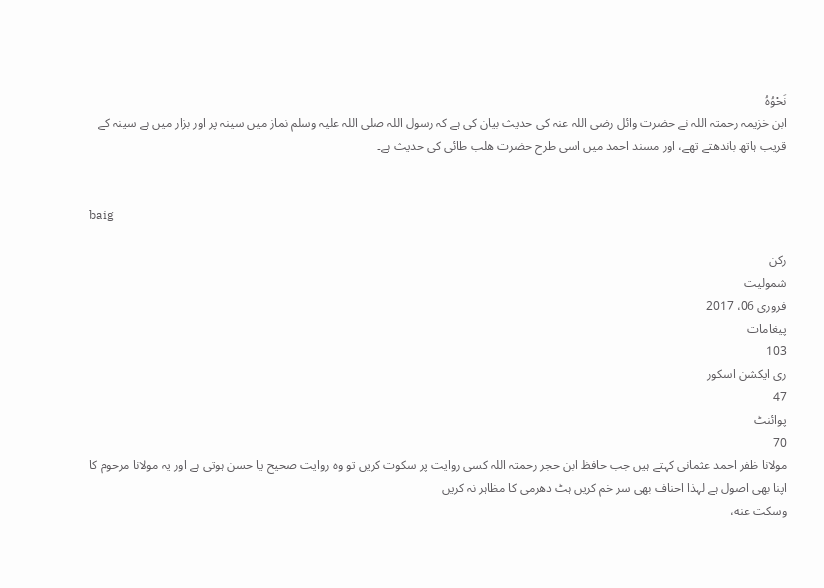نَحْوُهُ
ابن خزیمہ رحمتہ اللہ نے حضرت وائل رضی اللہ عنہ کی حدیث بیان کی ہے کہ رسول اللہ صلی اللہ علیہ وسلم نماز میں سینہ پر اور بزار میں ہے سینہ کے قریب ہاتھ باندھتے تھے، اور مسند احمد میں اسی طرح حضرت ھلب طائی کی حدیث ہے۔


baig

رکن
شمولیت
فروری 06، 2017
پیغامات
103
ری ایکشن اسکور
47
پوائنٹ
70
مولانا ظفر احمد عثمانی کہتے ہیں جب حافظ ابن حجر رحمتہ اللہ کسی روایت پر سکوت کریں تو وہ روایت صحیح یا حسن ہوتی ہے اور یہ مولانا مرحوم کا اپنا بھی اصول ہے لہذا احناف بھی سر خم کریں ہٹ دھرمی کا مظاہر نہ کریں
وسكت عنه،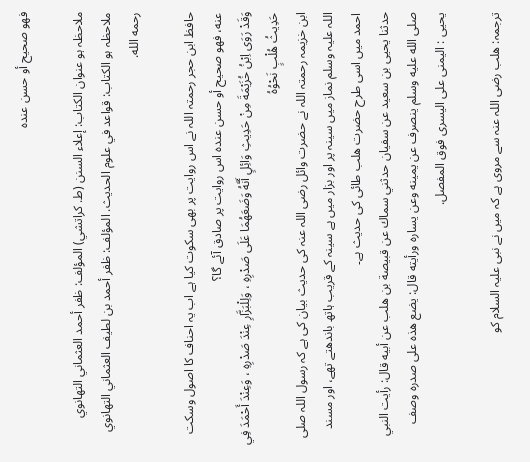فهو صحيح أو حسن عنده

ملاحظہ ہو عنوان الكتاب: إعلاء السنن (ط. كراتشي) المؤلف: ظفر أحمد العثماني التهانوي
ملاحظہ ہو الكتاب: قواعد في علوم الحديث. المؤلف: ظفر أحمد بن لطيف العثماني التهانوي رحمه الله.

حافظ ابن حجر رحمتہ اللہ نے اس روایت پر بھی سکوت کیا ہے اب یہ احناف کا اصول وسكت عنه، فهو صحيح أو حسن عنده اس روایت پر صادق آئے گا؟
وَقَدْ رَوَى اِبْنُ خُزَيْمَةَ مِنْ حَدِيثِ وَائِلٍ أَنَّهُ وَضَعَهُمَا عَلَى صَدْرِهِ ، وَلِلْبَزَّارِ عِنْدَ صَدْرِهِ ، وَعِنْدَ أَحْمَدَ فِي حَدِيثُ هُلْبٍ نَحْوُهُ
ابن خزیمہ رحمتہ اللہ نے حضرت وائل رضی اللہ عنہ کی حدیث بیان کی ہے کہ رسول اللہ صلی اللہ علیہ وسلم نماز میں سینہ پر اور بزار میں ہے سینہ کے قریب ہاتھ باندھتے تھے، اور مسند احمد میں اسی طرح حضرت ھلب طائی کی حدیث ہے۔
حدثنا يحيى بن سعيد عن سفيان حدثني سماك عن قبيصة بن هلب عن أبيه قال: رأيت النبي صلى الله عليه وسلم ينصرف عن يمينه وعن يساره ورأيته قال: يضع هذه على صدره وصف يحيى : اليمنى على اليسرى فوق المفصل.

ترجمہ: ھلب رضی اللہ عنہ سے مروی ہے کہ میں نے نبی علیہ السلام کو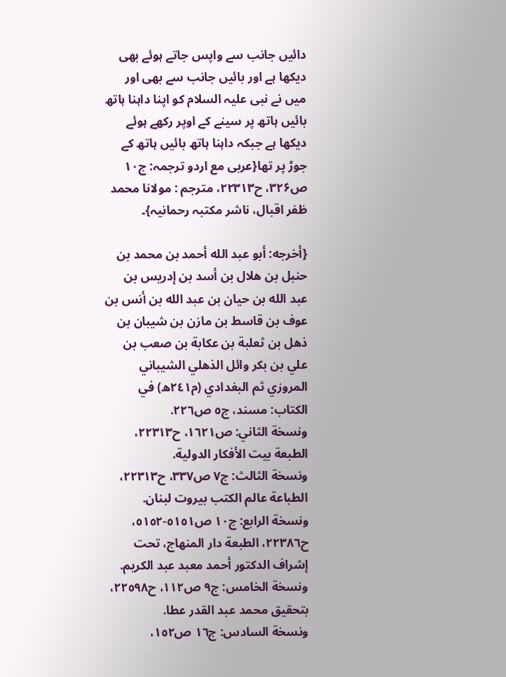دائیں جانب سے واپس جاتے ہوئے بھی دیکھا ہے اور بائیں جانب سے بھی اور میں نے نبی علیہ السلام کو اپنا داہنا ہاتھ بائیں ہاتھ پر سینے کے اوپر رکھے ہوئے دیکھا ہے جبکہ داہنا ہاتھ بائیں ہاتھ کے جوڑ پر تھا{عربی مع اردو ترجمہ: ج۱۰ ص۳۲۶، ح۲۲۳۱۳، مترجم : مولانا محمد ظفر اقبال، ناشر مکتبہ رحمانیہ}۔

{أخرجه: أبو عبد الله أحمد بن محمد بن حنبل بن هلال بن أسد بن إدريس بن عبد الله بن حيان بن عبد الله بن أنس بن عوف بن قاسط بن مازن بن شيبان بن ذهل بن ثعلبة بن عكابة بن صعب بن علي بن بكر وائل الذهلي الشيباني المروزي ثم البغدادي (م٢٤١ھ) في الكتاب: مسند، ج٥ ص٢٢٦.
ونسخة الثاني: ص١٦٢١، ح٢٢٣١٣، الطبعة بيت الأفكار الدولية.
ونسخة الثالث: ج٧ ص٣٣٧، ح٢٢٣١٣، الطباعة عالم الكتب بيروت لبنان.
ونسخة الرابع: ج١٠ ص٥١٥١-٥١٥٢، ح٢٢٣٨٦، الطبعة دار المنهاج، تحت إشراف الدكتور أحمد معبد عبد الكريم.
ونسخة الخامس: ج٩ ص١١٢، ح٢٢٥٩٨، بتحقيق محمد عبد القدر عطا.
ونسخة السادس: ج١٦ ص١٥٢،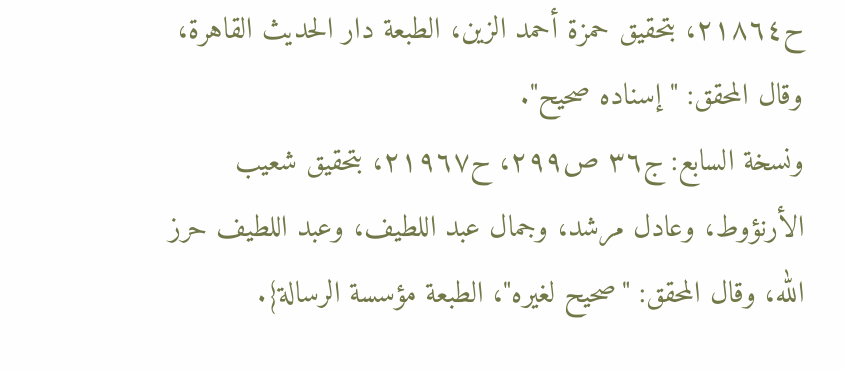ح٢١٨٦٤، بتحقيق حمزة أحمد الزين، الطبعة دار الحديث القاهرة، وقال المحقق: "إسناده صحيح".
ونسخة السابع: ج٣٦ ص٢٩٩، ح٢١٩٦٧، بتحقيق شعيب الأرنؤوط، وعادل مرشد، وجمال عبد اللطيف، وعبد اللطيف حرز الله، وقال المحقق: "صحيح لغيره"، الطبعة مؤسسة الرسالة}.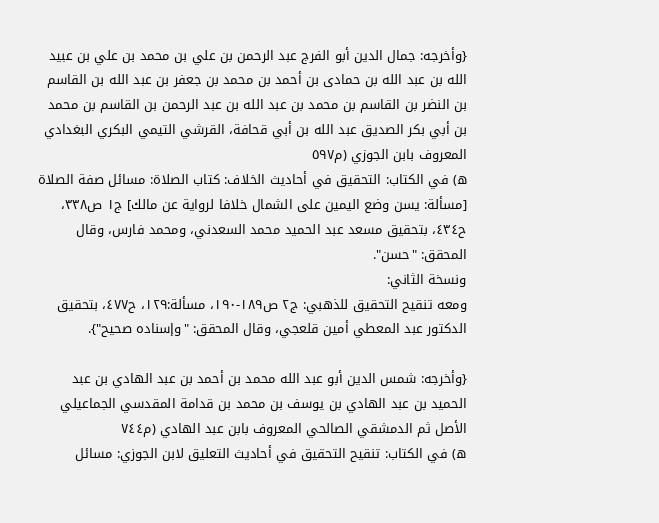{وأخرجه: جمال الدين أبو الفرج عبد الرحمن بن علي بن محمد بن علي بن عبيد الله بن عبد الله بن حمادى بن أحمد بن محمد بن جعفر بن عبد الله بن القاسم بن النضر بن القاسم بن محمد بن عبد الله بن عبد الرحمن بن القاسم بن محمد بن أبي بكر الصديق عبد الله بن أبي قحافة، القرشي التيمي البكري البغدادي المعروف بابن الجوزي (م٥٩٧
ھ) في الكتاب: التحقيق في أحاديث الخلاف: كتاب الصلاة: مسائل صفة الصلاة [مسألة: يسن وضع اليمين على الشمال خلافا لرواية عن مالك] ج١ ص٣٣٨، ح٤٣٤، بتحقيق مسعد عبد الحميد محمد السعدني، ومحمد فارس، وقال المحقق: "حسن".
ونسخة الثاني:
ومعه تنقيح التحقيق للذهبي: ج٢ ص١٨٩-١٩٠، مسألة:١٢٩، ح٤٧٧، بتحقيق الدكتور عبد المعطي أمين قلعجي، وقال المحقق: "وإسناده صحيح"}.

{وأخرجه: شمس الدين أبو عبد الله محمد بن أحمد بن عبد الهادي بن عبد الحميد بن عبد الهادي بن يوسف بن محمد بن قدامة المقدسي الجماعيلي الأصل ثم الدمشقي الصالحي المعروف بابن عبد الهادي (م٧٤٤
ھ) في الكتاب: تنقيح التحقيق في أحاديث التعليق لابن الجوزي: مسائل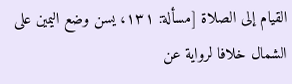القيام إلى الصلاة [مسألة: ١٣١، يسن وضع اليمين على الشمال خلافا لرواية عن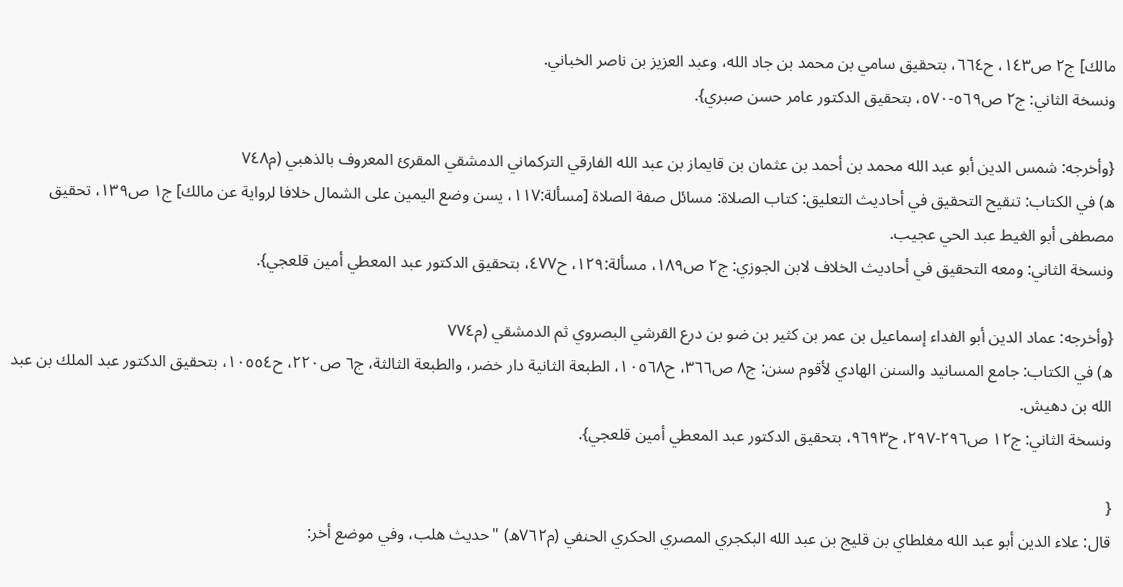مالك] ج٢ ص١٤٣، ح٦٦٤، بتحقيق سامي بن محمد بن جاد الله، وعبد العزيز بن ناصر الخباني.
ونسخة الثاني: ج٢ ص٥٦٩-٥٧٠، بتحقيق الدكتور عامر حسن صبري}.

{وأخرجه: شمس الدين أبو عبد الله محمد بن أحمد بن عثمان بن قايماز بن عبد الله الفارقي التركماني الدمشقي المقرئ المعروف بالذهبي (م٧٤٨
ھ) في الكتاب: تنقيح التحقيق في أحاديث التعليق: كتاب الصلاة: مسائل صفة الصلاة [مسألة:١١٧، يسن وضع اليمين على الشمال خلافا لرواية عن مالك] ج١ ص١٣٩، تحقيق مصطفى أبو الغيط عبد الحي عجيب.
ونسخة الثاني: ومعه التحقيق في أحاديث الخلاف لابن الجوزي: ج٢ ص١٨٩، مسألة:١٢٩، ح٤٧٧، بتحقيق الدكتور عبد المعطي أمين قلعجي}.

{وأخرجه: عماد الدين أبو الفداء إسماعيل بن عمر بن كثير بن ضو بن درع القرشي البصروي ثم الدمشقي (م٧٧٤
ھ) في الكتاب: جامع المسانيد والسنن الهادي لأقوم سنن: ج٨ ص٣٦٦، ح١٠٥٦٨، الطبعة الثانية دار خضر، والطبعة الثالثة، ج٦ ص٢٢٠، ح١٠٥٥٤، بتحقيق الدكتور عبد الملك بن عبد الله بن دهيش.
ونسخة الثاني: ج١٢ ص٢٩٦-٢٩٧، ح٩٦٩٣، بتحقيق الدكتور عبد المعطي أمين قلعجي}.

{
قال: علاء الدين أبو عبد الله مغلطاي بن قليج بن عبد الله البكجري المصري الحكري الحنفي (م٧٦٢ھ) "حديث هلب، وفي موضع أخر: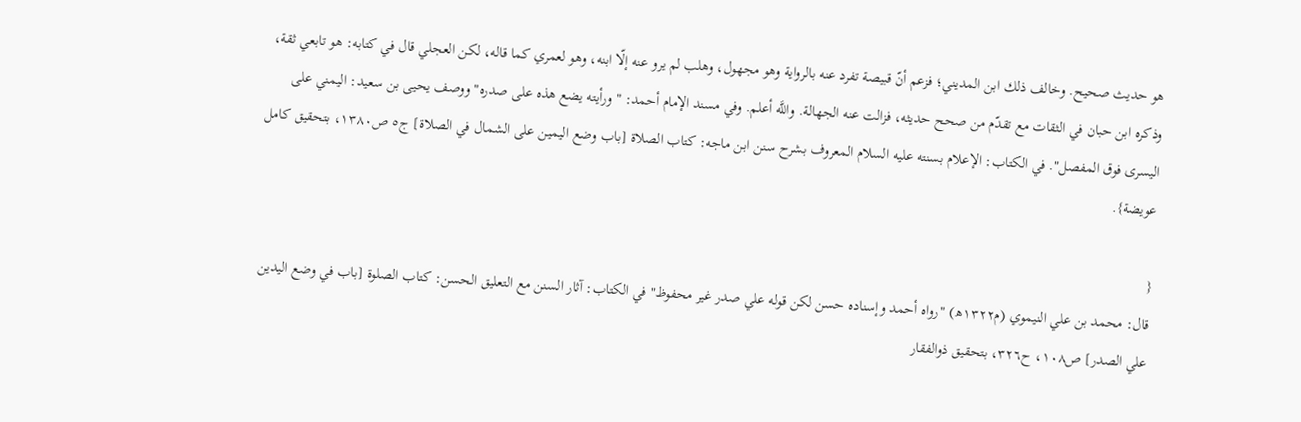هو حديث صحيح. وخالف ذلك ابن المديني؛ فزعم أنّ قبيصة تفرد عنه بالرواية وهو مجهول، وهلب لم يرو عنه إلّا ابنه، وهو لعمري كما قاله، لكن العجلي قال في كتابه: هو تابعي ثقة، وذكره ابن حبان في الثقات مع تقدّم من صحح حديثه، فزالت عنه الجهالة. واللَّه أعلم. وفي مسند الإمام أحمد: "ورأيته يضع هذه على صدره" ووصف يحيى بن سعيد: اليمني على اليسرى فوق المفصل". في الكتاب: الإعلام بسنته عليه السلام المعروف بشرح سنن ابن ماجه: كتاب الصلاة [باب وضع اليمين على الشمال في الصلاة] ج٥ ص١٣٨٠، بتحقيق كامل عويضة}.

{
قال: محمد بن علي النيموي (م١٣٢٢ھ) "رواه أحمد وإسناده حسن لكن قوله علي صدر غير محفوظ" في الكتاب: آثار السنن مع التعليق الحسن: كتاب الصلوة [باب في وضع اليدين علي الصدر] ص١٠٨، ح٣٢٦، بتحقيق ذوالفقار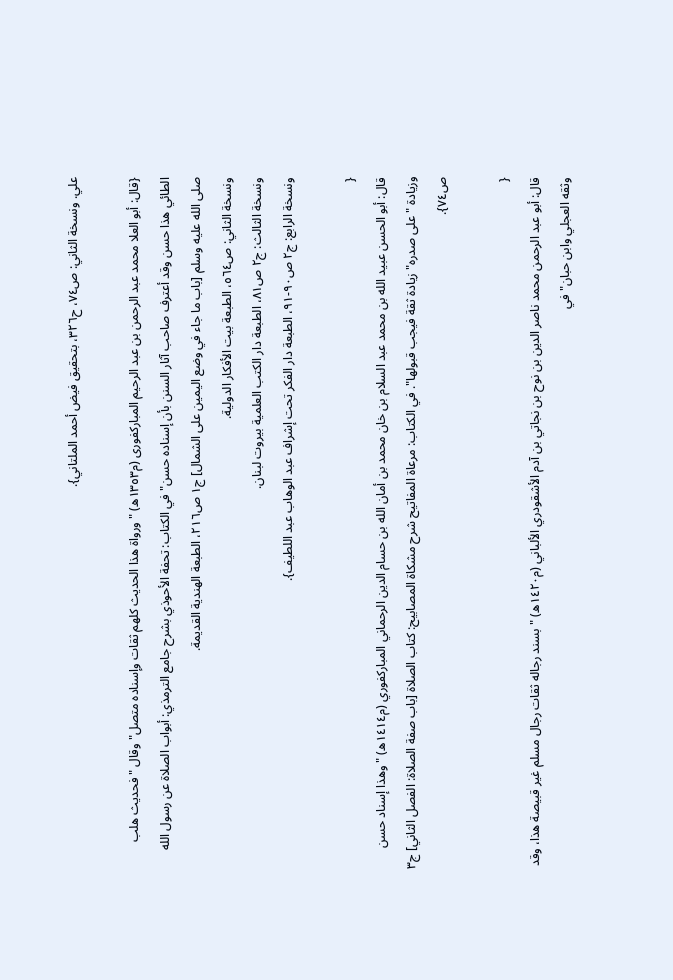علي. ونسخة الثاني: ص٧٤، ح٣٢٦، بتحقيق فيض أحمد الملتاني}.

{قال: أبو العلا محمد عبد الرحمن بن عبد الرحيم المباركفورى (م١٣٥٣ھ) "ورواة هذا الحديث كلهم ثقات وإسناده متصل" وقال "فحديث هلب الطائي هذا حسن وقد أعترف صاحب آثار السنن بأن إسناده حسن" في الكتاب: تحفة الأحوذي بشرح جامع الترمذي: أبواب الصلاة عن رسول الله صلى الله عليه وسلم [باب ما جاء في وضع اليمين على الشمال] ج١ ص٢١٦، الطبعة الهندية القديمة.
ونسخة الثاني: ص٥٦٤، الطبعة بيت الأفكار الدولية.
ونسخة الثالث: ج٢ ص٨١، الطبعة دار الكتب العلمية بيروت لبنان.
ونسخة الرابع: ج٢ ص٩٠-٩١، الطبعة دار الفكر تحت إشراف عبد الوهاب عبد اللطيف}.

{
قال: أبو الحسن عبيد الله بن محمد عبد السلام بن خان محمد بن أمان الله بن حسام الدين الرحماني المباركفوري (م١٤١٤ھ) "وهذا إسناد حسن وزيادة "على صدره" زيادة ثقة فيجب قبولها". في الكتاب: مرعاة المفاتيح شرح مشكاة المصابيح: كتاب الصلاة [باب صفة الصلاة: الفصل الثاني] ج٣ ص٧٤}.

{
قال: أبو عبد الرحمن محمد ناصر الدين بن نوح بن نجاتي بن آدم الأشقودري الألباني (م١٤٢٠ھ) "بسند رجاله ثقات رجال مسلم غير قبيصة هذا، وقد وثقه العجلي وابن حبان" في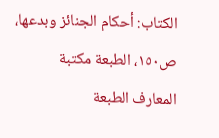الكتاب: أحكام الجنائز وبدعها، ص١٥٠، الطبعة مكتبة المعارف الطبعة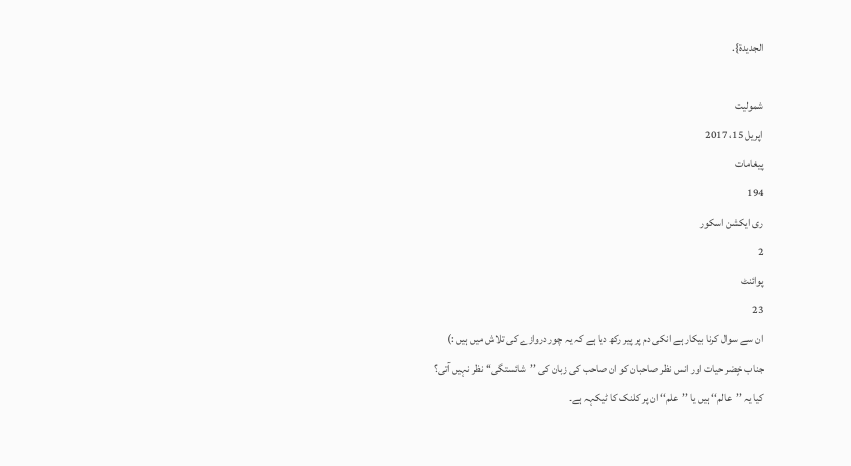الجديدة}.

شمولیت
اپریل 15، 2017
پیغامات
194
ری ایکشن اسکور
2
پوائنٹ
23
ان سے سوال کرنا بیکار ہے انکی دم پر پیر رکھ دیا ہے کہ یہ چور دروازے کی تلاش میں ہیں :)
جناب خٍضر حیات اور انس نظر صاحبان کو ان صاحب کی زبان کی ’’شائستگی‘‘ نظر نہیں آتی؟
کیا یہ ’’عالم‘‘ ہیں یا ’’علم‘‘ ان پر کلنک کا ٹیکہہ ہے۔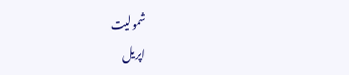شمولیت
اپریل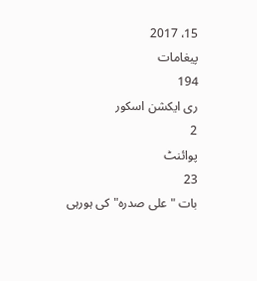15، 2017
پیغامات
194
ری ایکشن اسکور
2
پوائنٹ
23
بات "علی صدرہ" کی ہورہی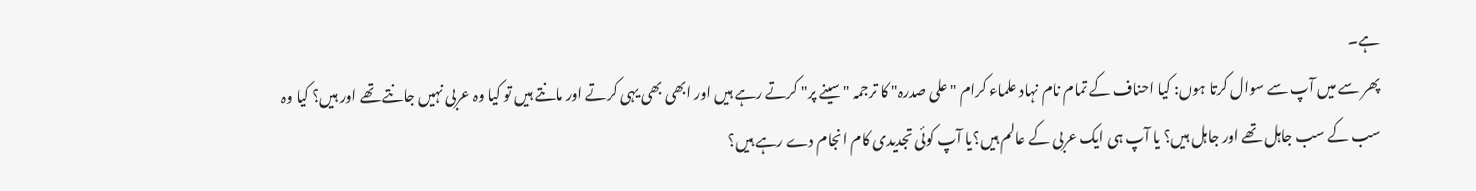ہے۔
پھر سے میں آپ سے سوال کرتا ہوں: کیا احناف کے تمام نام نہاد علماء کرام "علی صدرہ" کا ترجمہ "سینے پر" کرتے رہے ہیں اور ابھی بھی یہی کرتے اور مانتے ہیں تو کیا وہ عربی نہیں جانتے تھے اور ہیں؟ کیا وہ سب کے سب جاہل تھے اور جاہل ہیں؟ یا آپ ہی ایک عربی کے عالم ہیں؟یا آپ کوئی تجدیدی کام انجام دے رہے ہیں؟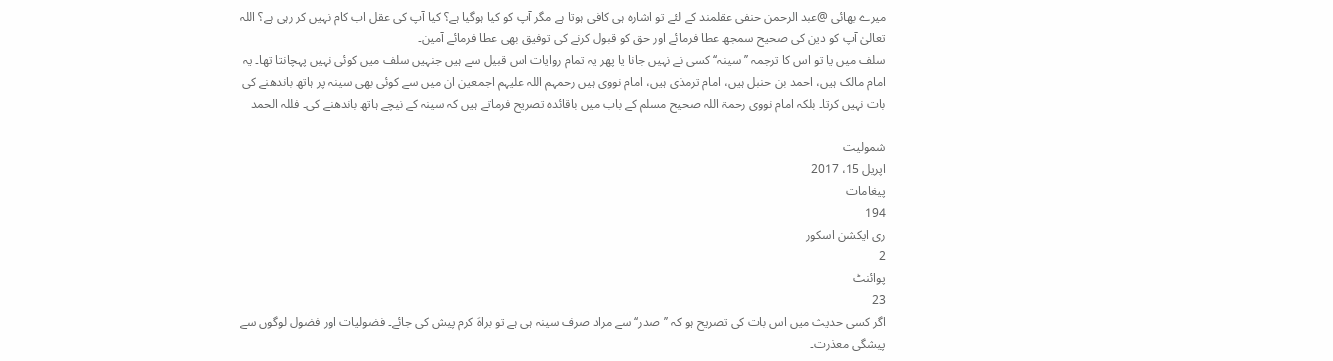میرے بھائی @عبد الرحمن حنفی عقلمند کے لئے تو اشارہ ہی کافی ہوتا ہے مگر آپ کو کیا ہوگیا ہے؟ کیا آپ کی عقل اب کام نہیں کر رہی ہے؟ اللہ تعالیٰ آپ کو دین کی صحیح سمجھ عطا فرمائے اور حق کو قبول کرنے کی توفیق بھی عطا فرمائے آمین۔
سلف میں یا تو اس کا ترجمہ ’’سینہ‘‘ کسی نے نہیں جانا یا پھر یہ تمام روایات اس قبیل سے ہیں جنہیں سلف میں کوئی نہیں پہچانتا تھا۔ یہ امام مالک ہیں، احمد بن حنبل ہیں، امام ترمذی ہیں، امام نووی ہیں رحمہم اللہ علیہم اجمعین ان میں سے کوئی بھی سینہ پر ہاتھ باندھنے کی بات نہیں کرتا۔ بلکہ امام نووی رحمۃ اللہ صحیح مسلم کے باب میں باقائدہ تصریح فرماتے ہیں کہ سینہ کے نیچے ہاتھ باندھنے کی۔ فللہ الحمد

شمولیت
اپریل 15، 2017
پیغامات
194
ری ایکشن اسکور
2
پوائنٹ
23
اگر کسی حدیث میں اس بات کی تصریح ہو کہ ’’صدر‘‘ سے مراد صرف سینہ ہی ہے تو براہَ کرم پیش کی جائے۔ فضولیات اور فضول لوگوں سے پیشگی معذرت۔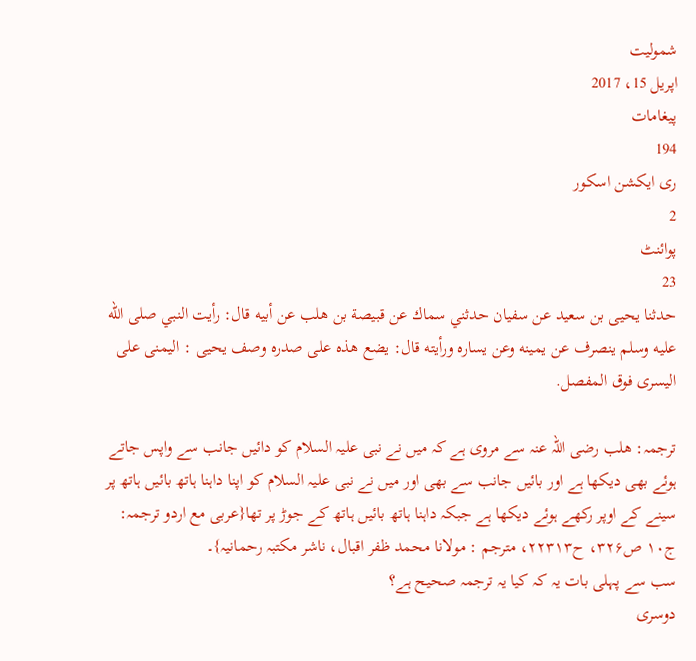شمولیت
اپریل 15، 2017
پیغامات
194
ری ایکشن اسکور
2
پوائنٹ
23
حدثنا يحيى بن سعيد عن سفيان حدثني سماك عن قبيصة بن هلب عن أبيه قال: رأيت النبي صلى الله عليه وسلم ينصرف عن يمينه وعن يساره ورأيته قال: يضع هذه على صدره وصف يحيى : اليمنى على اليسرى فوق المفصل.

ترجمہ: ھلب رضی اللہ عنہ سے مروی ہے کہ میں نے نبی علیہ السلام کو دائیں جانب سے واپس جاتے ہوئے بھی دیکھا ہے اور بائیں جانب سے بھی اور میں نے نبی علیہ السلام کو اپنا داہنا ہاتھ بائیں ہاتھ پر سینے کے اوپر رکھے ہوئے دیکھا ہے جبکہ داہنا ہاتھ بائیں ہاتھ کے جوڑ پر تھا{عربی مع اردو ترجمہ: ج۱۰ ص۳۲۶، ح۲۲۳۱۳، مترجم : مولانا محمد ظفر اقبال، ناشر مکتبہ رحمانیہ}۔
سب سے پہلی بات یہ کہ کیا یہ ترجمہ صحیح ہے؟
دوسری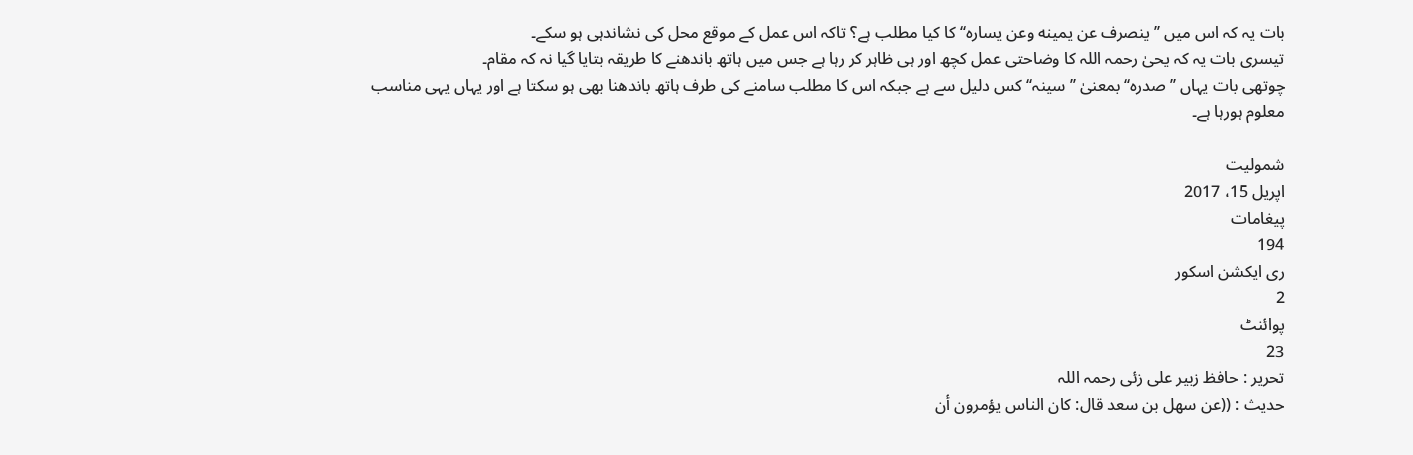بات یہ کہ اس میں ’’ينصرف عن يمينه وعن يساره‘‘ کا کیا مطلب ہے؟ تاکہ اس عمل کے موقع محل کی نشاندہی ہو سکے۔
تیسری بات یہ کہ یحیٰ رحمہ اللہ کا وضاحتی عمل کچھ اور ہی ظاہر کر رہا ہے جس میں ہاتھ باندھنے کا طریقہ بتایا گیا نہ کہ مقام۔
چوتھی بات یہاں ’’صدرہ‘‘ بمعنیٰ ’’سینہ‘‘ کس دلیل سے ہے جبکہ اس کا مطلب سامنے کی طرف ہاتھ باندھنا بھی ہو سکتا ہے اور یہاں یہی مناسب معلوم ہورہا ہے۔

شمولیت
اپریل 15، 2017
پیغامات
194
ری ایکشن اسکور
2
پوائنٹ
23
تحریر : حافظ زبیر علی زئی رحمہ اللہ
حدیث : ((عن سھل بن سعد قال: کان الناس یؤمرون أن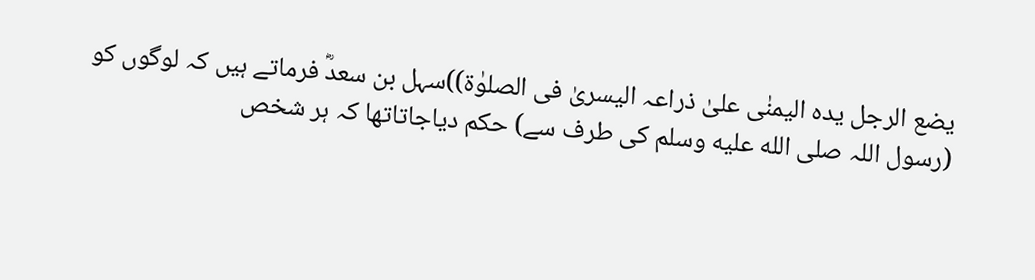یضع الرجل یدہ الیمنٰی علیٰ ذراعہ الیسریٰ فی الصلوٰۃ))سہل بن سعدؓ فرماتے ہیں کہ لوگوں کو (رسول اللہ صلى الله عليه وسلم کی طرف سے) حکم دیاجاتاتھا کہ ہر شخص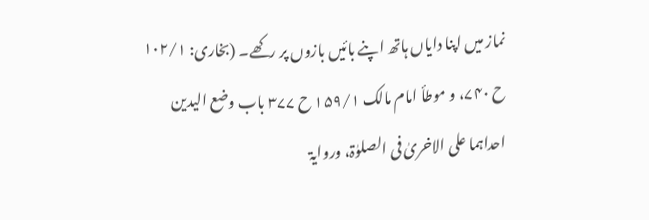نماز میں اپنا دایاں ہاتھ اپنے بائیں بازوں پر رکھے۔ (بخاری: ۱۰۲/۱ ح ۷۴۰، و موطأ امام مالک ۱۵۹/۱ ح ۳۷۷ باب وضع الیدین احداہما علی الاخریٰ فی الصلوٰۃ، وروایۃ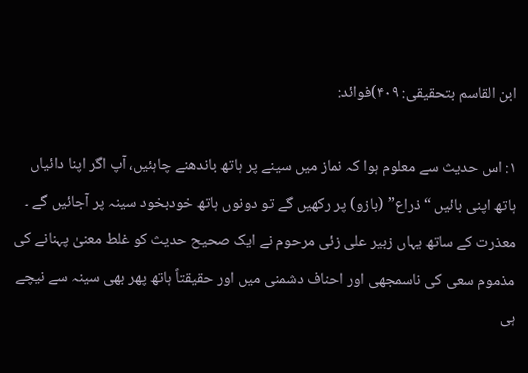ابن القاسم بتحقیقی: ۴۰۹)فوائد:

۱: اس حدیث سے معلوم ہوا کہ نماز میں سینے پر ہاتھ باندھنے چاہئیں، آپ اگر اپنا دائیاں ہاتھ اپنی بائیں “ذراع” (بازو) پر رکھیں گے تو دونوں ہاتھ خودبخود سینہ پر آجائیں گے ۔
معذرت کے ساتھ یہاں زبیر علی زئی مرحوم نے ایک صحیح حدیث کو غلط معنیٰ پہنانے کی مذموم سعی کی ناسمجھی اور احناف دشمنی میں اور حقیقتاً ہاتھ پھر بھی سینہ سے نیچے ہی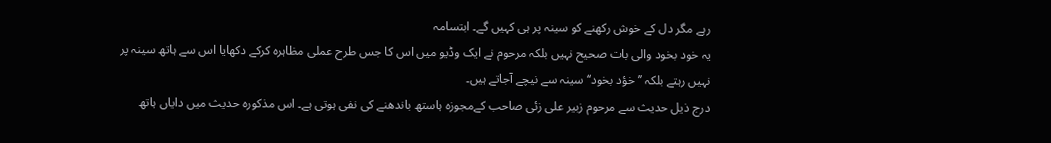رہے مگر دل کے خوش رکھنے کو سینہ پر ہی کہیں گے۔ ابتسامہ
یہ خود بخود والی بات صحیح نہیں بلکہ مرحوم نے ایک وڈیو میں اس کا جس طرح عملی مظاہرہ کرکے دکھایا اس سے ہاتھ سینہ پر نہیں رہتے بلکہ ’’خؤد بخود‘‘ سینہ سے نیچے آجاتے ہیں۔
درج ذیل حدیث سے مرحوم زبیر علی زئی صاحب کےمجوزہ ہاستھ باندھنے کی نفی ہوتی ہے۔ اس مذکورہ حدیث میں دایاں ہاتھ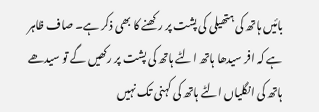بائیں ہاتھ کی ہتھیلی کی پشت پر رکھنے کا بھی ذکر ہے۔ صاف ظاہر ہے کہ افر سیدھا ہاتھ الٹے ہاتھ کی پشت پر رکھیں گے تو سیدھے ہاتھ کی انگلیاں الٹے ہاتھ کی کہنی تک نہیں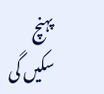پہنچ سکیں گی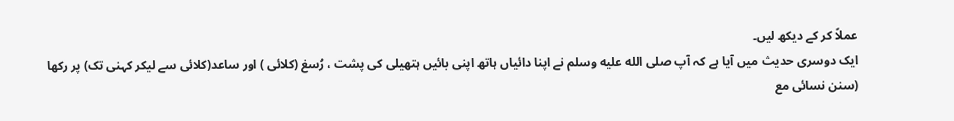عملاً کر کے دیکھ لیں۔
ایک دوسری حدیث میں آیا ہے کہ آپ صلى الله عليه وسلم نے اپنا دائیاں ہاتھ اپنی بائیں ہتھیلی کی پشت ، رُسغ (کلائی ) اور ساعد(کلائی سے لیکر کہنی تک) پر رکھا (سنن نسائی مع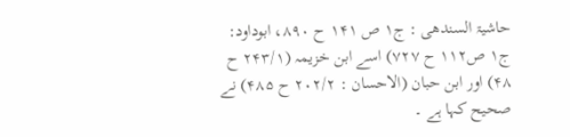حاشیۃ السندھی : ج۱ ص ۱۴۱ ح ۸۹۰، ابوداود: ج۱ ص۱۱۲ ح ۷۲۷) اسے ابن خزیمہ (۲۴۳/۱ ح ۴۸) اور ابن حبان (الاحسان : ۲۰۲/۲ ح ۴۸۵) نے صحیح کہا ہے ۔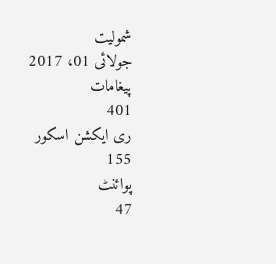شمولیت
جولائی 01، 2017
پیغامات
401
ری ایکشن اسکور
155
پوائنٹ
47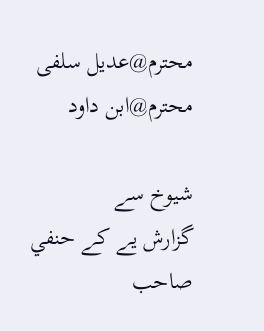محترم@عدیل سلفی محترم@ابن داود

شيوخ سے
گزارش یے کے حنفي صاحب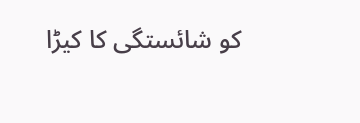کو شائستگی کا کیڑا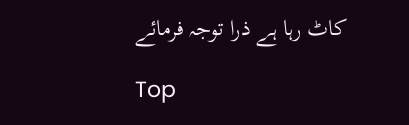کاٹ رہا ہے ذرا توجہ فرمائے

Top